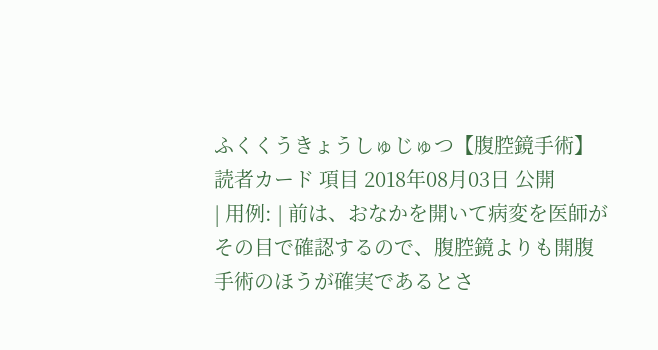ふくくうきょうしゅじゅつ【腹腔鏡手術】
読者カード 項目 2018年08月03日 公開
| 用例: | 前は、おなかを開いて病変を医師がその目で確認するので、腹腔鏡よりも開腹手術のほうが確実であるとさ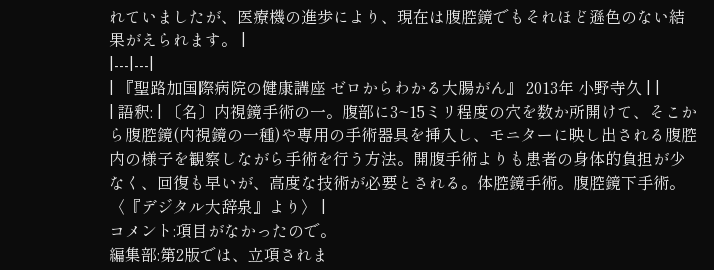れていましたが、医療機の進歩により、現在は腹腔鏡でもそれほど遜色のない結果がえられます。 |
|---|---|
| 『聖路加国際病院の健康講座 ゼロからわかる大腸がん』 2013年 小野寺久 | |
| 語釈: | 〔名〕内視鏡手術の一。腹部に3~15ミリ程度の穴を数か所開けて、そこから腹腔鏡(内視鏡の一種)や専用の手術器具を挿入し、モニターに映し出される腹腔内の様子を観察しながら手術を行う方法。開腹手術よりも患者の身体的負担が少なく、回復も早いが、高度な技術が必要とされる。体腔鏡手術。腹腔鏡下手術。〈『デジタル大辞泉』より〉 |
コメント:項目がなかったので。
編集部:第2版では、立項されま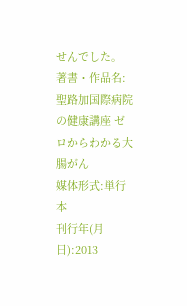せんでした。
著書・作品名:聖路加国際病院の健康講座 ゼロからわかる大腸がん
媒体形式:単行本
刊行年(月日):2013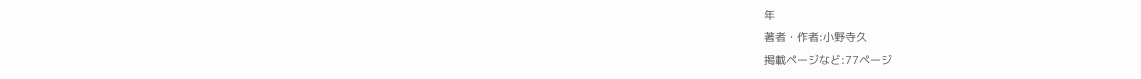年
著者・作者:小野寺久
掲載ページなど:77ページ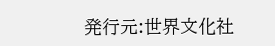発行元:世界文化社